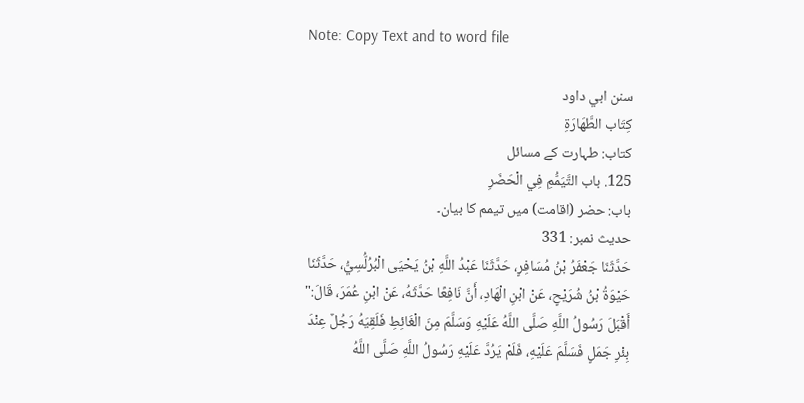Note: Copy Text and to word file

سنن ابي داود
كِتَاب الطَّهَارَةِ
کتاب: طہارت کے مسائل
125. باب التَّيَمُّمِ فِي الْحَضَرِ
باب: حضر (اقامت) میں تیمم کا بیان۔
حدیث نمبر: 331
حَدَّثَنَا جَعْفَرُ بْنُ مُسَافِرٍ، حَدَّثَنَا عَبْدُ اللَّهِ بْنُ يَحْيَى الْبُرُلُّسِيُّ، حَدَّثَنَا حَيْوَةُ بْنُ شُرَيْحٍ، عَنْ ابْنِ الْهَادِ، أَنَّ نَافِعًا حَدَّثَهُ، عَنْ ابْنِ عُمَرَ، قَالَ:" أَقْبَلَ رَسُولُ اللَّهِ صَلَّى اللَّهُ عَلَيْهِ وَسَلَّمَ مِنَ الْغَائِطِ فَلَقِيَهُ رَجُلٌ عِنْدَ بِئْرِ جَمَلٍ فَسَلَّمَ عَلَيْهِ، فَلَمْ يَرُدَّ عَلَيْهِ رَسُولُ اللَّهِ صَلَّى اللَّهُ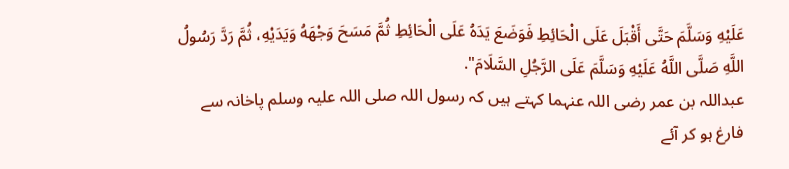عَلَيْهِ وَسَلَّمَ حَتَّى أَقْبَلَ عَلَى الْحَائِطِ فَوَضَعَ يَدَهُ عَلَى الْحَائِطِ ثُمَّ مَسَحَ وَجْهَهُ وَيَدَيْهِ، ثُمَّ رَدَّ رَسُولُ اللَّهِ صَلَّى اللَّهُ عَلَيْهِ وَسَلَّمَ عَلَى الرَّجُلِ السَّلَامَ".
عبداللہ بن عمر رضی اللہ عنہما کہتے ہیں کہ رسول اللہ صلی اللہ علیہ وسلم پاخانہ سے فارغ ہو کر آئے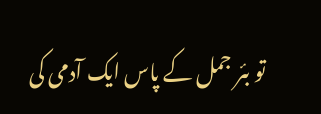تو بئر جمل کے پاس ایک آدمی کی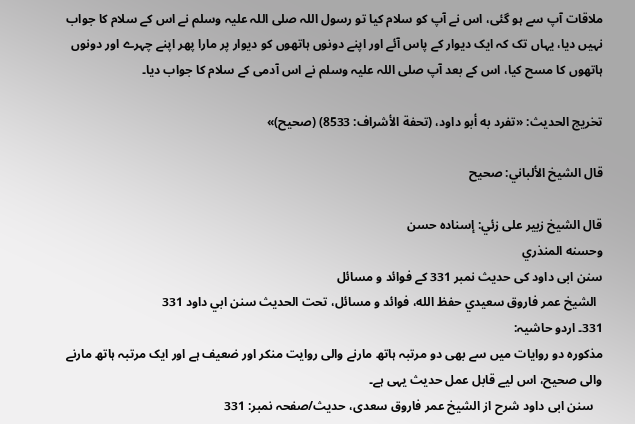ملاقات آپ سے ہو گئی، اس نے آپ کو سلام کیا تو رسول اللہ صلی اللہ علیہ وسلم نے اس کے سلام کا جواب نہیں دیا، یہاں تک کہ ایک دیوار کے پاس آئے اور اپنے دونوں ہاتھوں کو دیوار پر مارا پھر اپنے چہرے اور دونوں ہاتھوں کا مسح کیا، اس کے بعد آپ صلی اللہ علیہ وسلم نے اس آدمی کے سلام کا جواب دیا۔

تخریج الحدیث: «تفرد به أبو داود، (تحفة الأشراف: 8533) (صحیح)»

قال الشيخ الألباني: صحيح

قال الشيخ زبير على زئي: إسناده حسن
وحسنه المنذري
سنن ابی داود کی حدیث نمبر 331 کے فوائد و مسائل
  الشيخ عمر فاروق سعيدي حفظ الله، فوائد و مسائل، تحت الحديث سنن ابي داود 331
331۔ اردو حاشیہ:
مذکورہ دو روایات میں سے بھی دو مرتبہ ہاتھ مارنے والی روایت منکر اور ضعیف ہے اور ایک مرتبہ ہاتھ مارنے والی صحیح، اس لیے قابل عمل حدیث یہی ہے۔
   سنن ابی داود شرح از الشیخ عمر فاروق سعدی، حدیث/صفحہ نمبر: 331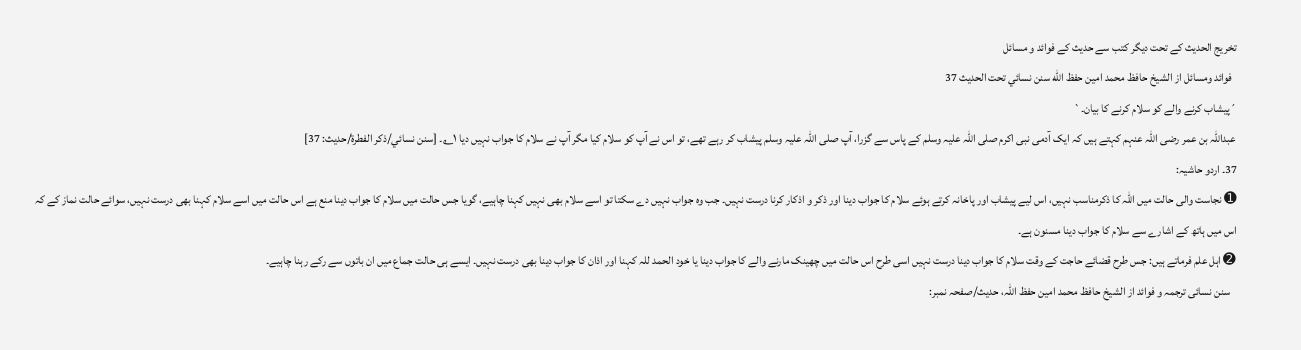تخریج الحدیث کے تحت دیگر کتب سے حدیث کے فوائد و مسائل
  فوائد ومسائل از الشيخ حافظ محمد امين حفظ الله سنن نسائي تحت الحديث 37
´پیشاب کرنے والے کو سلام کرنے کا بیان۔`
عبداللہ بن عمر رضی اللہ عنہم کہتے ہیں کہ ایک آدمی نبی اکرم صلی اللہ علیہ وسلم کے پاس سے گزرا، آپ صلی اللہ علیہ وسلم پیشاب کر رہے تھے، تو اس نے آپ کو سلام کیا مگر آپ نے سلام کا جواب نہیں دیا ۱؎۔ [سنن نسائي/ذكر الفطرة/حدیث: 37]
37۔ اردو حاشیہ:
➊ نجاست والی حالت میں اللہ کا ذکرمناسب نہیں، اس لیے پیشاب اور پاخانہ کرتے ہوئے سلام کا جواب دینا اور ذکر و اذکار کرنا درست نہیں۔ جب وہ جواب نہیں دے سکتا تو اسے سلام بھی نہیں کہنا چاہیے، گویا جس حالت میں سلام کا جواب دینا منع ہے اس حالت میں اسے سلام کہنا بھی درست نہیں، سوائے حالت نماز کے کہ اس میں ہاتھ کے اشارے سے سلام کا جواب دینا مسنون ہے۔
➋ اہل علم فرماتے ہیں: جس طرح قضائے حاجت کے وقت سلام کا جواب دینا درست نہیں اسی طرح اس حالت میں چھینک مارنے والے کا جواب دینا یا خود الحمد للہ کہنا اور اذان کا جواب دینا بھی درست نہیں۔ ایسے ہی حالت جماع میں ان باتوں سے رکے رہنا چاہیے۔
   سنن نسائی ترجمہ و فوائد از الشیخ حافظ محمد امین حفظ اللہ، حدیث/صفحہ نمبر: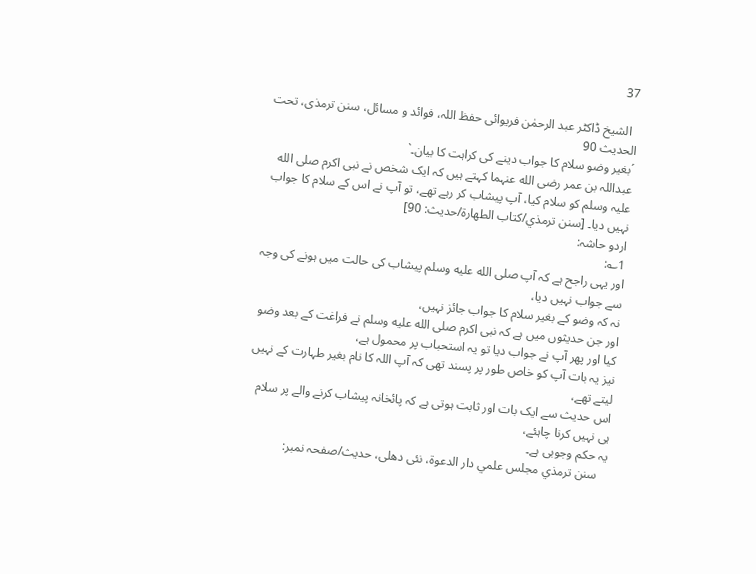37

  الشیخ ڈاکٹر عبد الرحمٰن فریوائی حفظ اللہ، فوائد و مسائل، سنن ترمذی، تحت الحديث 90
´بغیر وضو سلام کا جواب دینے کی کراہت کا بیان۔`
عبداللہ بن عمر رضی الله عنہما کہتے ہیں کہ ایک شخص نے نبی اکرم صلی الله علیہ وسلم کو سلام کیا، آپ پیشاب کر رہے تھے، تو آپ نے اس کے سلام کا جواب نہیں دیا۔ [سنن ترمذي/كتاب الطهارة/حدیث: 90]
اردو حاشہ:
1؎:
اور یہی راجح ہے کہ آپ صلى الله عليه وسلم پیشاب کی حالت میں ہونے کی وجہ سے جواب نہیں دیا،
نہ کہ وضو کے بغیر سلام کا جواب جائز نہیں،
اور جن حدیثوں میں ہے کہ نبی اکرم صلى الله عليه وسلم نے فراغت کے بعد وضو کیا اور پھر آپ نے جواب دیا تو یہ استحباب پر محمول ہے،
نیز یہ بات آپ کو خاص طور پر پسند تھی کہ آپ اللہ کا نام بغیر طہارت کے نہیں لیتے تھے،
اس حدیث سے ایک بات اور ثابت ہوتی ہے کہ پائخانہ پیشاب کرنے والے پر سلام ہی نہیں کرنا چاہئے،
یہ حکم وجوبی ہے۔
   سنن ترمذي مجلس علمي دار الدعوة، نئى دهلى، حدیث/صفحہ نمبر: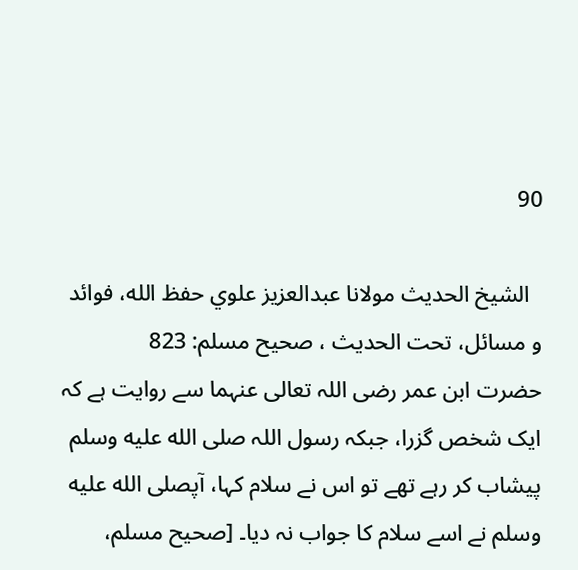90

  الشيخ الحديث مولانا عبدالعزيز علوي حفظ الله، فوائد و مسائل، تحت الحديث ، صحيح مسلم: 823
حضرت ابن عمر رضی اللہ تعالی عنہما سے روایت ہے کہ ایک شخص گزرا، جبکہ رسول اللہ صلى الله عليه وسلم پیشاب کر رہے تھے تو اس نے سلام کہا، آپصلى الله عليه وسلم نے اسے سلام کا جواب نہ دیا۔ [صحيح مسلم،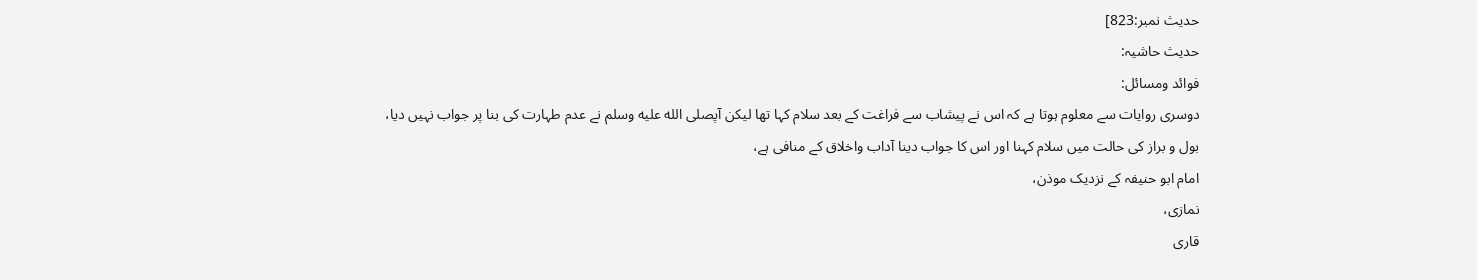حديث نمبر:823]
حدیث حاشیہ:
فوائد ومسائل:
دوسری روایات سے معلوم ہوتا ہے کہ اس نے پیشاب سے فراغت کے بعد سلام کہا تھا لیکن آپصلى الله عليه وسلم نے عدم طہارت کی بنا پر جواب نہیں دیا،
بول و براز کی حالت میں سلام کہنا اور اس کا جواب دینا آداب واخلاق کے منافی ہے،
امام ابو حنیفہ کے نزدیک موذن،
نمازی،
قاری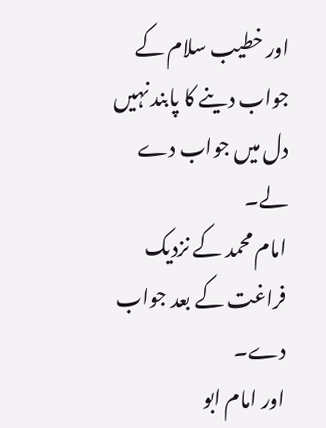اور خطیب سلام کے جواب دینے کا پابند نہیں دل میں جواب دے لے۔
امام محمد کے نزدیک فراغت کے بعد جواب دے۔
اور امام ابو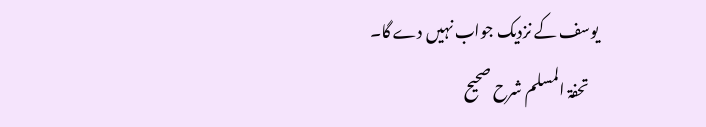یوسف کے نزدیک جواب نہیں دے گا۔
   تحفۃ المسلم شرح صحیح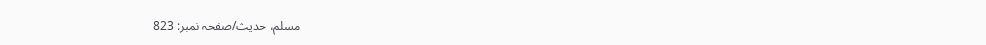مسلم، حدیث/صفحہ نمبر: 823